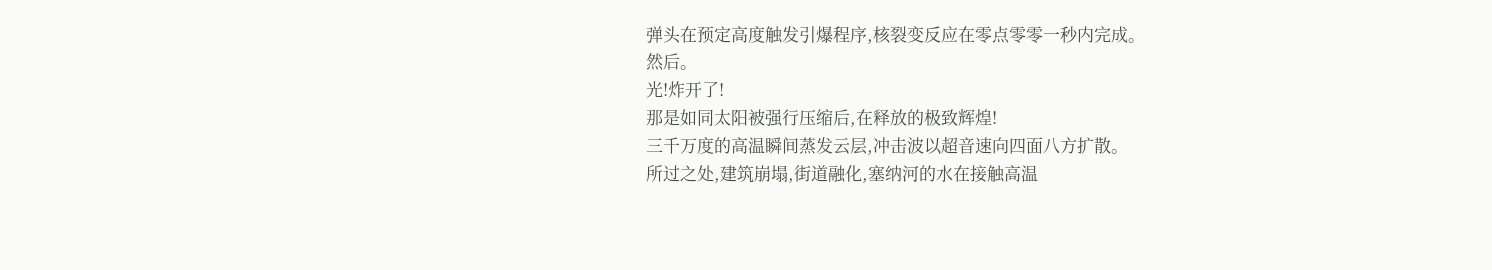弹头在预定高度触发引爆程序,核裂变反应在零点零零一秒内完成。
然后。
光!炸开了!
那是如同太阳被强行压缩后,在释放的极致辉煌!
三千万度的高温瞬间蒸发云层,冲击波以超音速向四面八方扩散。
所过之处,建筑崩塌,街道融化,塞纳河的水在接触高温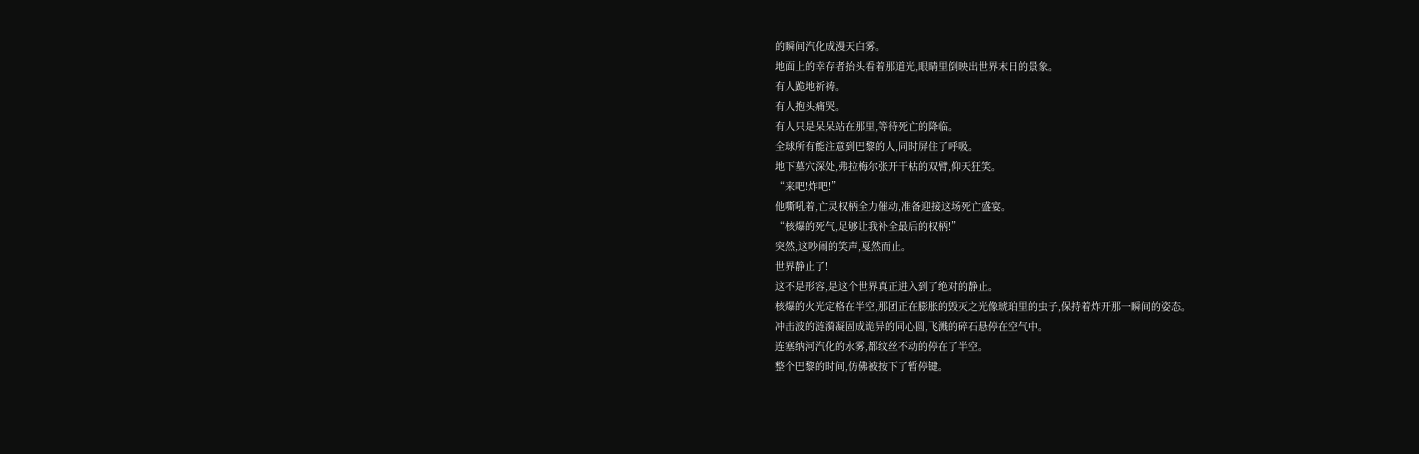的瞬间汽化成漫天白雾。
地面上的幸存者抬头看着那道光,眼睛里倒映出世界末日的景象。
有人跪地祈祷。
有人抱头痛哭。
有人只是呆呆站在那里,等待死亡的降临。
全球所有能注意到巴黎的人,同时屏住了呼吸。
地下墓穴深处,弗拉梅尔张开干枯的双臂,仰天狂笑。
“来吧!炸吧!”
他嘶吼着,亡灵权柄全力催动,准备迎接这场死亡盛宴。
“核爆的死气,足够让我补全最后的权柄!”
突然,这吵闹的笑声,戛然而止。
世界静止了!
这不是形容,是这个世界真正进入到了绝对的静止。
核爆的火光定格在半空,那团正在膨胀的毁灭之光像琥珀里的虫子,保持着炸开那一瞬间的姿态。
冲击波的涟漪凝固成诡异的同心圆,飞溅的碎石悬停在空气中。
连塞纳河汽化的水雾,都纹丝不动的停在了半空。
整个巴黎的时间,仿佛被按下了暂停键。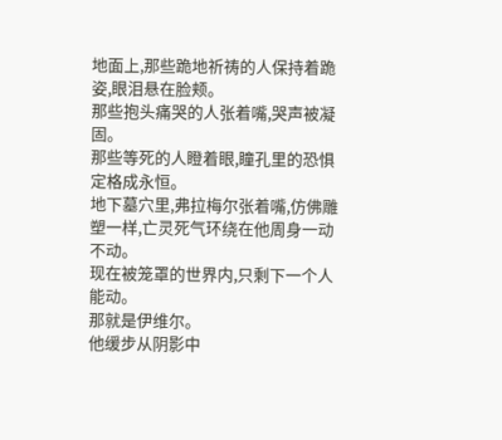地面上,那些跪地祈祷的人保持着跪姿,眼泪悬在脸颊。
那些抱头痛哭的人张着嘴,哭声被凝固。
那些等死的人瞪着眼,瞳孔里的恐惧定格成永恒。
地下墓穴里,弗拉梅尔张着嘴,仿佛雕塑一样,亡灵死气环绕在他周身一动不动。
现在被笼罩的世界内,只剩下一个人能动。
那就是伊维尔。
他缓步从阴影中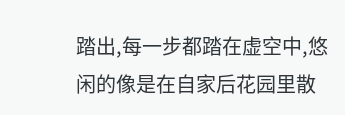踏出,每一步都踏在虚空中,悠闲的像是在自家后花园里散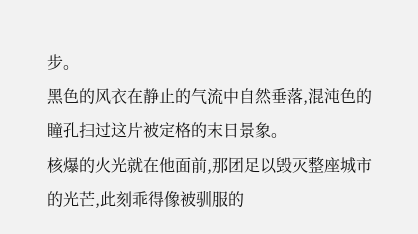步。
黑色的风衣在静止的气流中自然垂落,混沌色的瞳孔扫过这片被定格的末日景象。
核爆的火光就在他面前,那团足以毁灭整座城市的光芒,此刻乖得像被驯服的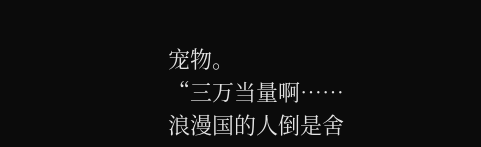宠物。
“三万当量啊……
浪漫国的人倒是舍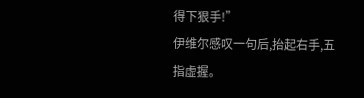得下狠手!”
伊维尔感叹一句后,抬起右手,五指虚握。